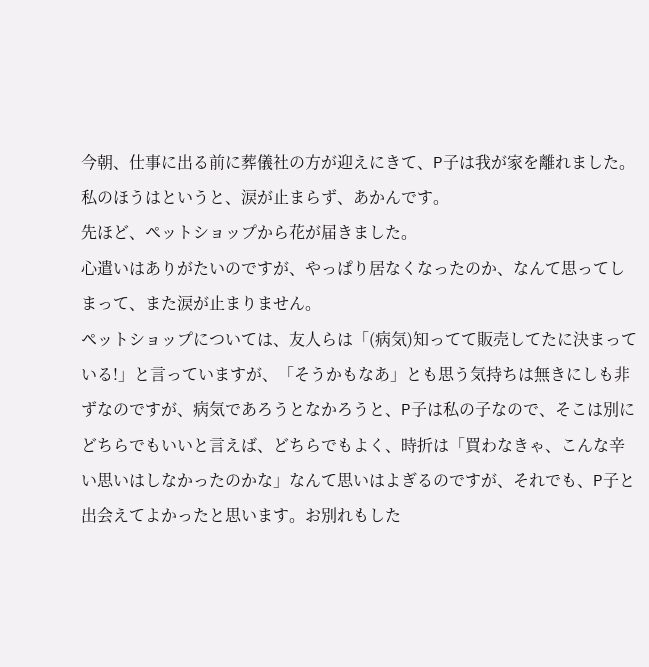今朝、仕事に出る前に葬儀社の方が迎えにきて、P子は我が家を離れました。
私のほうはというと、涙が止まらず、あかんです。
先ほど、ペットショップから花が届きました。
心遣いはありがたいのですが、やっぱり居なくなったのか、なんて思ってしまって、また涙が止まりません。
ペットショップについては、友人らは「(病気)知ってて販売してたに決まっている!」と言っていますが、「そうかもなあ」とも思う気持ちは無きにしも非ずなのですが、病気であろうとなかろうと、P子は私の子なので、そこは別にどちらでもいいと言えば、どちらでもよく、時折は「買わなきゃ、こんな辛い思いはしなかったのかな」なんて思いはよぎるのですが、それでも、P子と出会えてよかったと思います。お別れもした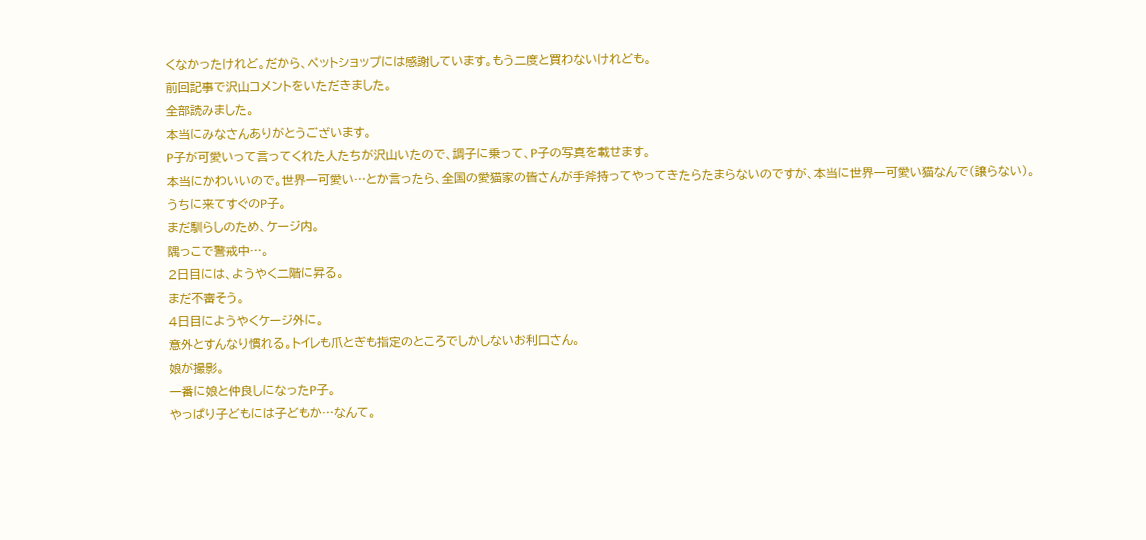くなかったけれど。だから、ペットショップには感謝しています。もう二度と買わないけれども。
前回記事で沢山コメントをいただきました。
全部読みました。
本当にみなさんありがとうございます。
P子が可愛いって言ってくれた人たちが沢山いたので、調子に乗って、P子の写真を載せます。
本当にかわいいので。世界一可愛い…とか言ったら、全国の愛猫家の皆さんが手斧持ってやってきたらたまらないのですが、本当に世界一可愛い猫なんで(譲らない)。
うちに来てすぐのP子。
まだ馴らしのため、ケージ内。
隅っこで警戒中…。
2日目には、ようやく二階に昇る。
まだ不審そう。
4日目にようやくケージ外に。
意外とすんなり慣れる。トイレも爪とぎも指定のところでしかしないお利口さん。
娘が撮影。
一番に娘と仲良しになったP子。
やっぱり子どもには子どもか…なんて。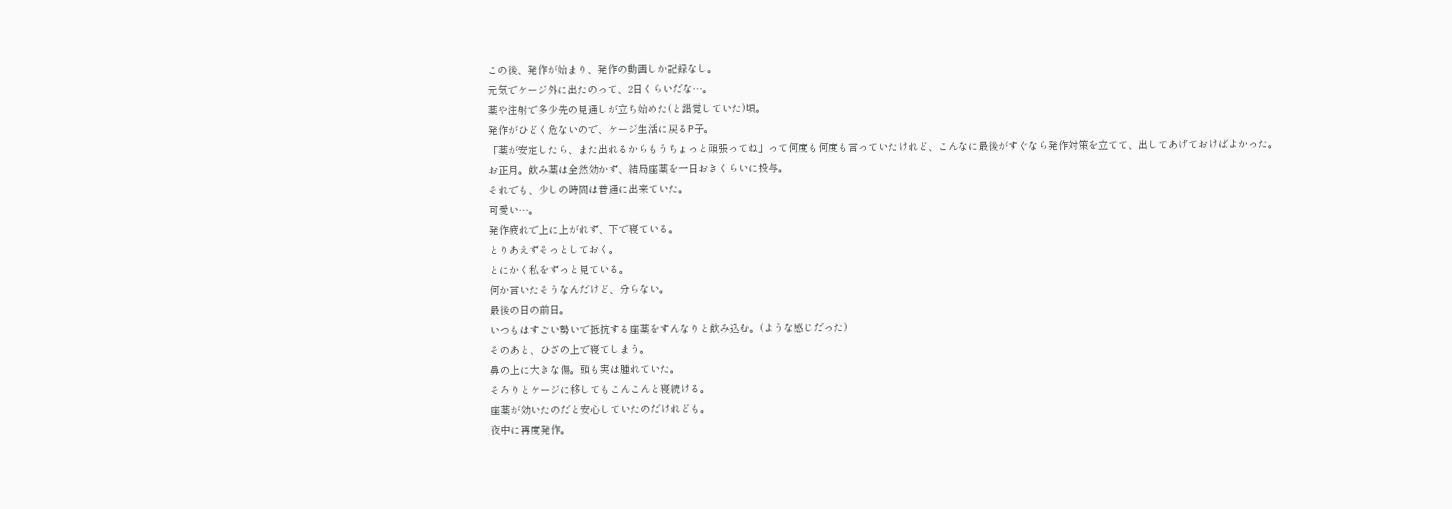この後、発作が始まり、発作の動画しか記録なし。
元気でケージ外に出たのって、2日くらいだな…。
薬や注射で多少先の見通しが立ち始めた(と錯覚していた)頃。
発作がひどく危ないので、ケージ生活に戻るP子。
「薬が安定したら、また出れるからもうちょっと頑張ってね」って何度も何度も言っていたけれど、こんなに最後がすぐなら発作対策を立てて、出してあげておけばよかった。
お正月。飲み薬は全然効かず、結局座薬を一日おきくらいに投与。
それでも、少しの時間は普通に出来ていた。
可愛い…。
発作疲れで上に上がれず、下で寝ている。
とりあえずそっとしておく。
とにかく私をずっと見ている。
何か言いたそうなんだけど、分らない。
最後の日の前日。
いつもはすごい勢いで抵抗する座薬をすんなりと飲み込む。(ような感じだった)
そのあと、ひざの上で寝てしまう。
鼻の上に大きな傷。頭も実は腫れていた。
そろりとケージに移してもこんこんと寝続ける。
座薬が効いたのだと安心していたのだけれども。
夜中に再度発作。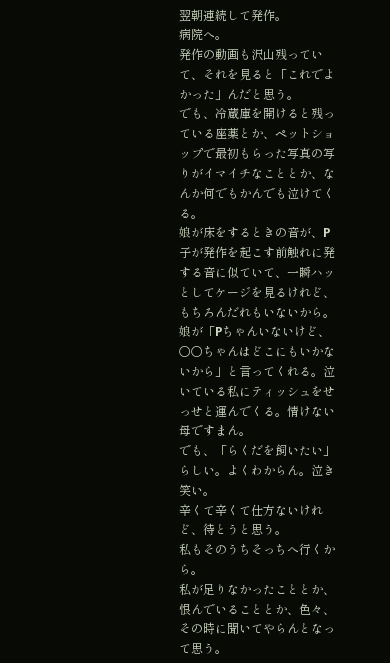翌朝連続して発作。
病院へ。
発作の動画も沢山残っていて、それを見ると「これでよかった」んだと思う。
でも、冷蔵庫を開けると残っている座薬とか、ペットショップで最初もらった写真の写りがイマイチなこととか、なんか何でもかんでも泣けてくる。
娘が床をするときの音が、P子が発作を起こす前触れに発する音に似ていて、一瞬ハッとしてケージを見るけれど、もちろんだれもいないから。
娘が「Pちゃんいないけど、○○ちゃんはどこにもいかないから」と言ってくれる。泣いている私にティッシュをせっせと運んでくる。情けない母ですまん。
でも、「らくだを飼いたい」らしい。よくわからん。泣き笑い。
辛くて辛くて仕方ないけれど、待とうと思う。
私もそのうちそっちへ行くから。
私が足りなかったこととか、恨んでいることとか、色々、その時に聞いてやらんとなって思う。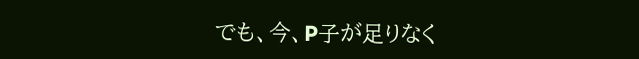でも、今、P子が足りなく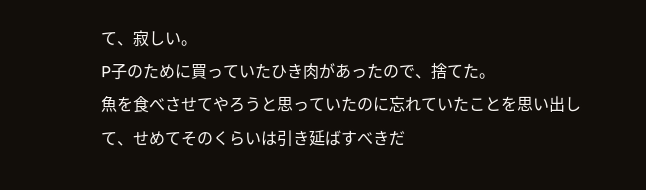て、寂しい。
P子のために買っていたひき肉があったので、捨てた。
魚を食べさせてやろうと思っていたのに忘れていたことを思い出して、せめてそのくらいは引き延ばすべきだ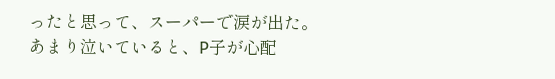ったと思って、スーパーで涙が出た。
あまり泣いていると、P子が心配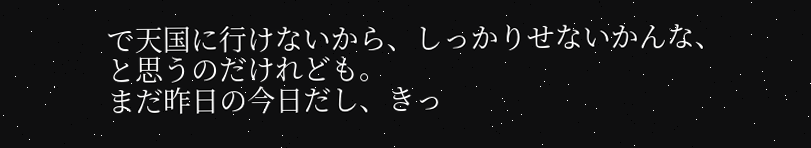で天国に行けないから、しっかりせないかんな、と思うのだけれども。
まだ昨日の今日だし、きっ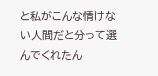と私がこんな情けない人間だと分って選んでくれたん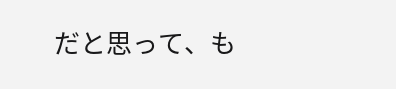だと思って、も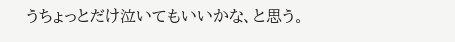うちょっとだけ泣いてもいいかな、と思う。